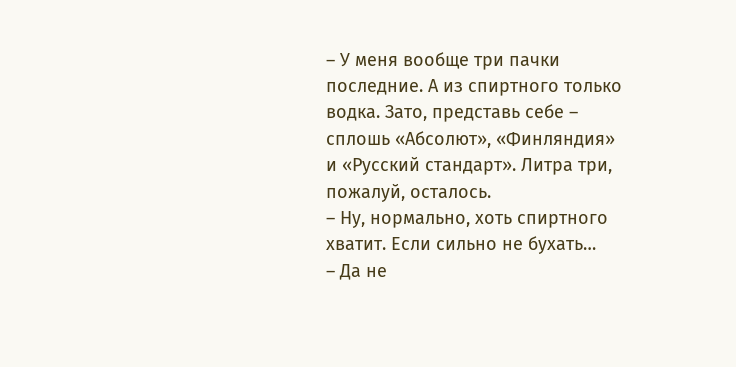– У меня вообще три пачки последние. А из спиртного только водка. Зато, представь себе – сплошь «Абсолют», «Финляндия» и «Русский стандарт». Литра три, пожалуй, осталось.
– Ну, нормально, хоть спиртного хватит. Если сильно не бухать…
– Да не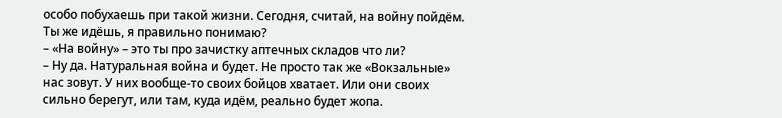особо побухаешь при такой жизни. Сегодня, считай, на войну пойдём. Ты же идёшь, я правильно понимаю?
– «На войну» – это ты про зачистку аптечных складов что ли?
– Ну да. Натуральная война и будет. Не просто так же «Вокзальные» нас зовут. У них вообще-то своих бойцов хватает. Или они своих сильно берегут, или там, куда идём, реально будет жопа.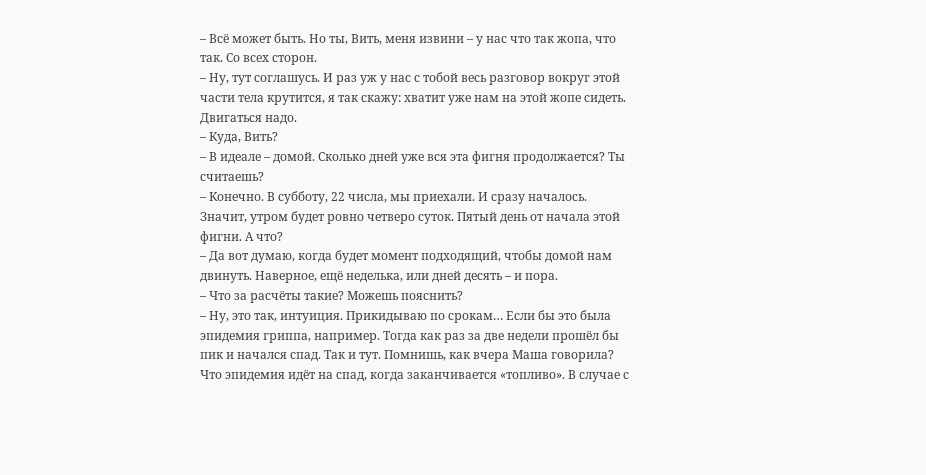– Всё может быть. Но ты, Вить, меня извини – у нас что так жопа, что так. Со всех сторон.
– Ну, тут соглашусь. И раз уж у нас с тобой весь разговор вокруг этой части тела крутится, я так скажу: хватит уже нам на этой жопе сидеть. Двигаться надо.
– Куда, Вить?
– В идеале – домой. Сколько дней уже вся эта фигня продолжается? Ты считаешь?
– Конечно. В субботу, 22 числа, мы приехали. И сразу началось. Значит, утром будет ровно четверо суток. Пятый день от начала этой фигни. А что?
– Да вот думаю, когда будет момент подходящий, чтобы домой нам двинуть. Наверное, ещё неделька, или дней десять – и пора.
– Что за расчёты такие? Можешь пояснить?
– Ну, это так, интуиция. Прикидываю по срокам… Если бы это была эпидемия гриппа, например. Тогда как раз за две недели прошёл бы пик и начался спад. Так и тут. Помнишь, как вчера Маша говорила? Что эпидемия идёт на спад, когда заканчивается «топливо». В случае с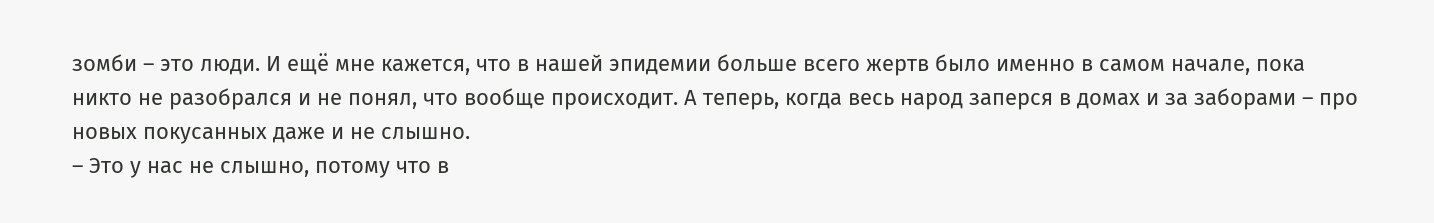зомби – это люди. И ещё мне кажется, что в нашей эпидемии больше всего жертв было именно в самом начале, пока никто не разобрался и не понял, что вообще происходит. А теперь, когда весь народ заперся в домах и за заборами – про новых покусанных даже и не слышно.
– Это у нас не слышно, потому что в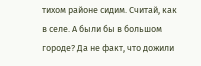тихом районе сидим. Считай, как в селе. А были бы в большом городе? Да не факт, что дожили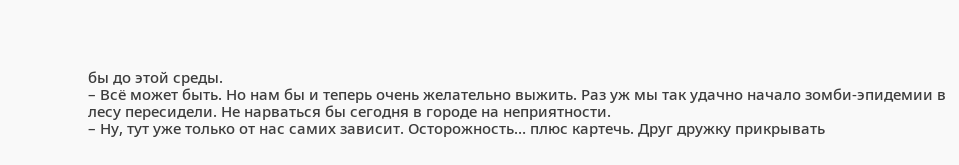бы до этой среды.
– Всё может быть. Но нам бы и теперь очень желательно выжить. Раз уж мы так удачно начало зомби-эпидемии в лесу пересидели. Не нарваться бы сегодня в городе на неприятности.
– Ну, тут уже только от нас самих зависит. Осторожность… плюс картечь. Друг дружку прикрывать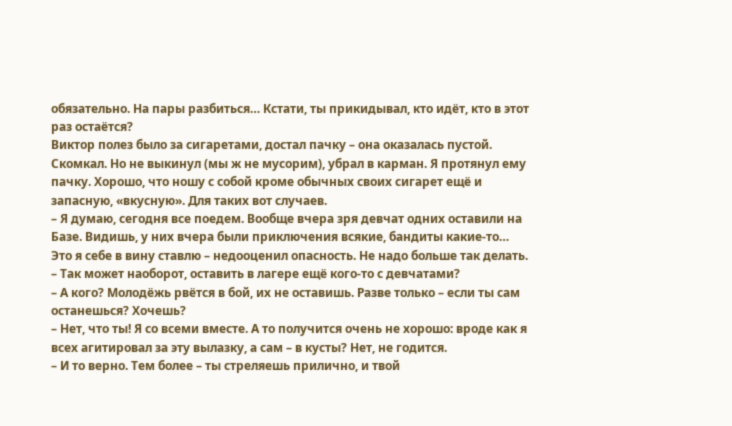обязательно. На пары разбиться… Кстати, ты прикидывал, кто идёт, кто в этот раз остаётся?
Виктор полез было за сигаретами, достал пачку – она оказалась пустой. Скомкал. Но не выкинул (мы ж не мусорим), убрал в карман. Я протянул ему пачку. Хорошо, что ношу с собой кроме обычных своих сигарет ещё и запасную, «вкусную». Для таких вот случаев.
– Я думаю, сегодня все поедем. Вообще вчера зря девчат одних оставили на Базе. Видишь, у них вчера были приключения всякие, бандиты какие-то… Это я себе в вину ставлю – недооценил опасность. Не надо больше так делать.
– Так может наоборот, оставить в лагере ещё кого-то с девчатами?
– А кого? Молодёжь рвётся в бой, их не оставишь. Разве только – если ты сам останешься? Хочешь?
– Нет, что ты! Я со всеми вместе. А то получится очень не хорошо: вроде как я всех агитировал за эту вылазку, а сам – в кусты? Нет, не годится.
– И то верно. Тем более – ты стреляешь прилично, и твой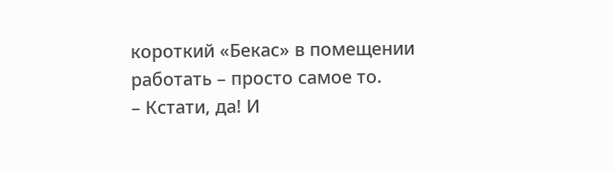короткий «Бекас» в помещении работать – просто самое то.
– Кстати, да! И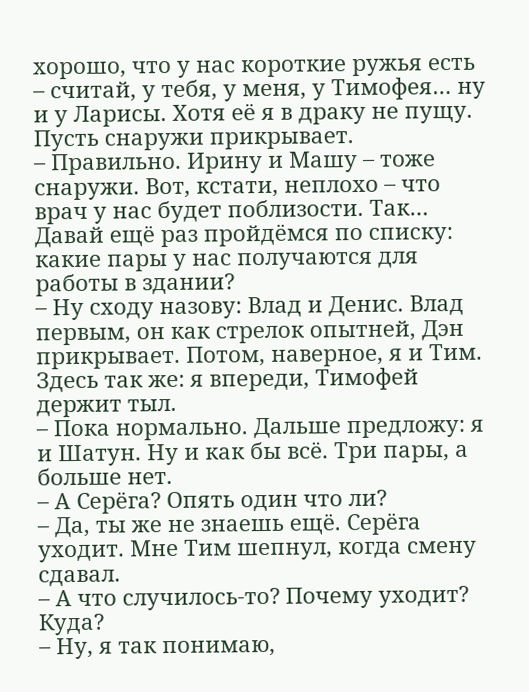хорошо, что у нас короткие ружья есть – считай, у тебя, у меня, у Тимофея… ну и у Ларисы. Хотя её я в драку не пущу. Пусть снаружи прикрывает.
– Правильно. Ирину и Машу – тоже снаружи. Вот, кстати, неплохо – что врач у нас будет поблизости. Так… Давай ещё раз пройдёмся по списку: какие пары у нас получаются для работы в здании?
– Ну сходу назову: Влад и Денис. Влад первым, он как стрелок опытней, Дэн прикрывает. Потом, наверное, я и Тим. Здесь так же: я впереди, Тимофей держит тыл.
– Пока нормально. Дальше предложу: я и Шатун. Ну и как бы всё. Три пары, а больше нет.
– А Серёга? Опять один что ли?
– Да, ты же не знаешь ещё. Серёга уходит. Мне Тим шепнул, когда смену сдавал.
– А что случилось-то? Почему уходит? Куда?
– Ну, я так понимаю,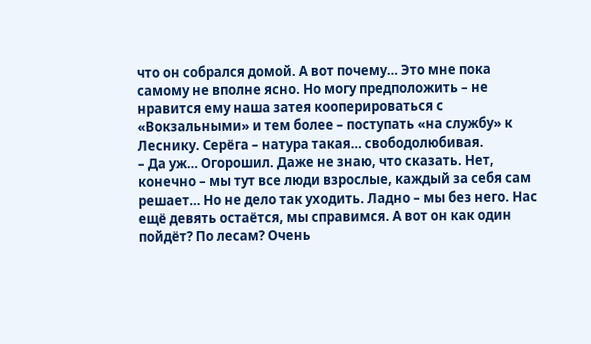что он собрался домой. А вот почему… Это мне пока самому не вполне ясно. Но могу предположить – не нравится ему наша затея кооперироваться с «Вокзальными» и тем более – поступать «на службу» к Леснику. Серёга – натура такая… свободолюбивая.
– Да уж… Огорошил. Даже не знаю, что сказать. Нет, конечно – мы тут все люди взрослые, каждый за себя сам решает… Но не дело так уходить. Ладно – мы без него. Нас ещё девять остаётся, мы справимся. А вот он как один пойдёт? По лесам? Очень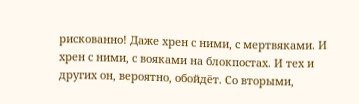рискованно! Даже хрен с ними, с мертвяками. И хрен с ними, с вояками на блокпостах. И тех и других он, вероятно, обойдёт. Со вторыми,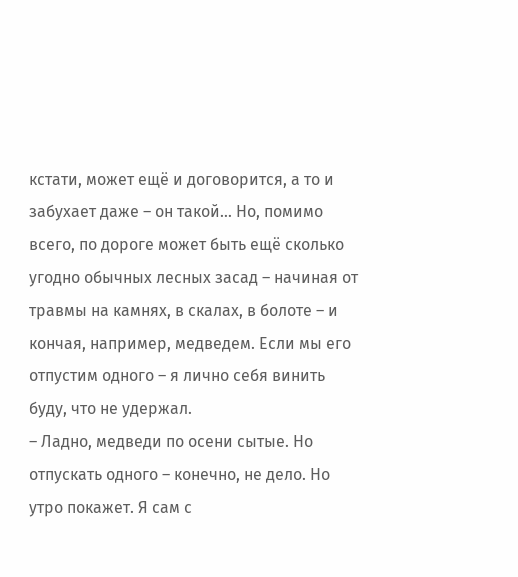кстати, может ещё и договорится, а то и забухает даже – он такой… Но, помимо всего, по дороге может быть ещё сколько угодно обычных лесных засад – начиная от травмы на камнях, в скалах, в болоте – и кончая, например, медведем. Если мы его отпустим одного – я лично себя винить буду, что не удержал.
– Ладно, медведи по осени сытые. Но отпускать одного – конечно, не дело. Но утро покажет. Я сам с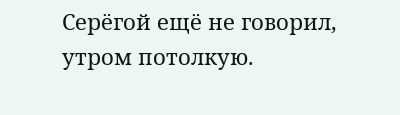Серёгой ещё не говорил, утром потолкую.